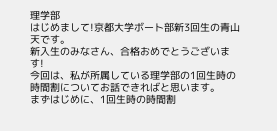理学部
はじめまして!京都大学ボート部新3回生の青山天です。
新入生のみなさん、合格おめでとうございます!
今回は、私が所属している理学部の1回生時の時間割についてお話できればと思います。
まずはじめに、1回生時の時間割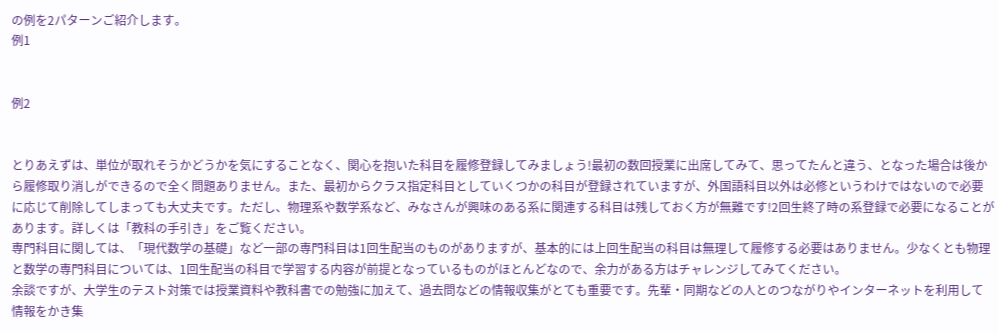の例を2パターンご紹介します。
例1


例2


とりあえずは、単位が取れそうかどうかを気にすることなく、関心を抱いた科目を履修登録してみましょう!最初の数回授業に出席してみて、思ってたんと違う、となった場合は後から履修取り消しができるので全く問題ありません。また、最初からクラス指定科目としていくつかの科目が登録されていますが、外国語科目以外は必修というわけではないので必要に応じて削除してしまっても大丈夫です。ただし、物理系や数学系など、みなさんが興味のある系に関連する科目は残しておく方が無難です!2回生終了時の系登録で必要になることがあります。詳しくは「教科の手引き」をご覧ください。
専門科目に関しては、「現代数学の基礎」など一部の専門科目は1回生配当のものがありますが、基本的には上回生配当の科目は無理して履修する必要はありません。少なくとも物理と数学の専門科目については、1回生配当の科目で学習する内容が前提となっているものがほとんどなので、余力がある方はチャレンジしてみてください。
余談ですが、大学生のテスト対策では授業資料や教科書での勉強に加えて、過去問などの情報収集がとても重要です。先輩・同期などの人とのつながりやインターネットを利用して情報をかき集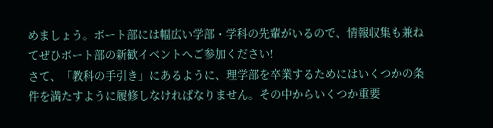めましょう。ボート部には幅広い学部・学科の先輩がいるので、情報収集も兼ねてぜひボート部の新歓イベントへご参加ください!
さて、「教科の手引き」にあるように、理学部を卒業するためにはいくつかの条件を満たすように履修しなければなりません。その中からいくつか重要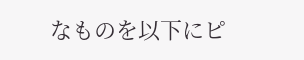なものを以下にピ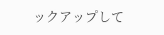ックアップして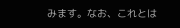みます。なお、これとは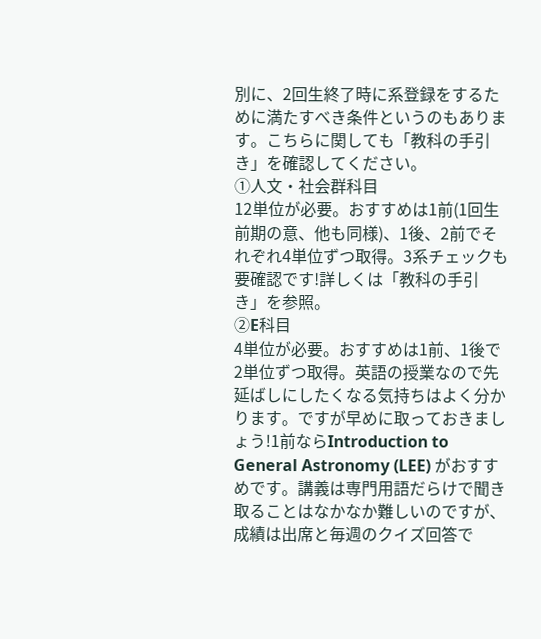別に、2回生終了時に系登録をするために満たすべき条件というのもあります。こちらに関しても「教科の手引き」を確認してください。
①人文・社会群科目
12単位が必要。おすすめは1前(1回生前期の意、他も同様)、1後、2前でそれぞれ4単位ずつ取得。3系チェックも要確認です!詳しくは「教科の手引き」を参照。
②E科目
4単位が必要。おすすめは1前、1後で2単位ずつ取得。英語の授業なので先延ばしにしたくなる気持ちはよく分かります。ですが早めに取っておきましょう!1前ならIntroduction to General Astronomy (LEE) がおすすめです。講義は専門用語だらけで聞き取ることはなかなか難しいのですが、成績は出席と毎週のクイズ回答で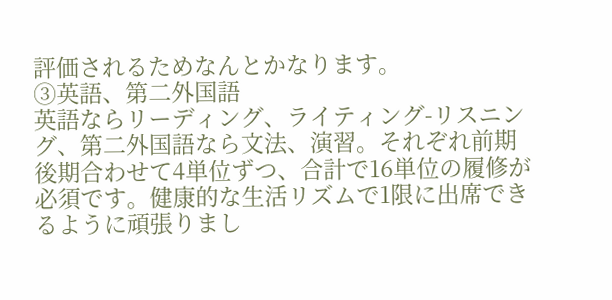評価されるためなんとかなります。
③英語、第二外国語
英語ならリーディング、ライティング-リスニング、第二外国語なら文法、演習。それぞれ前期後期合わせて4単位ずつ、合計で16単位の履修が必須です。健康的な生活リズムで1限に出席できるように頑張りまし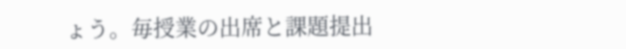ょう。毎授業の出席と課題提出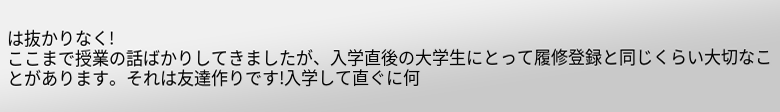は抜かりなく!
ここまで授業の話ばかりしてきましたが、入学直後の大学生にとって履修登録と同じくらい大切なことがあります。それは友達作りです!入学して直ぐに何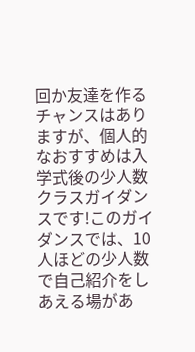回か友達を作るチャンスはありますが、個人的なおすすめは入学式後の少人数クラスガイダンスです!このガイダンスでは、10人ほどの少人数で自己紹介をしあえる場があ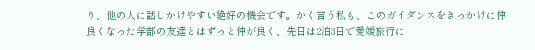り、他の人に話しかけやすい絶好の機会です。かく言う私も、このガイダンスをきっかけに仲良くなった学部の友達とはずっと仲が良く、先日は2泊3日で愛媛旅行に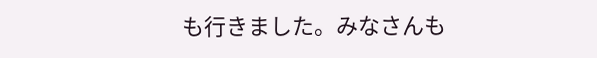も行きました。みなさんも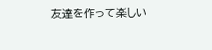友達を作って楽しい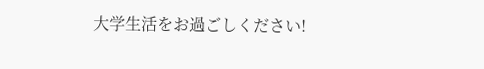大学生活をお過ごしください!